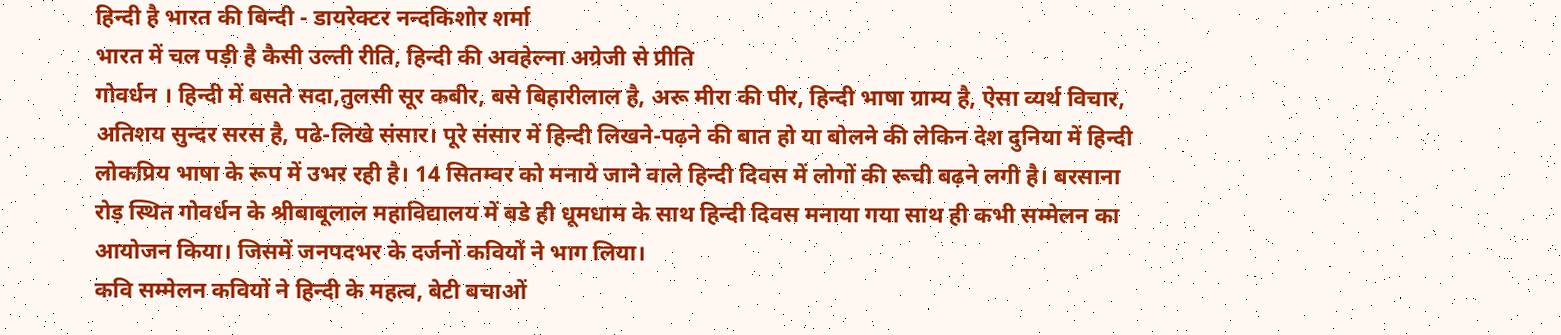हिन्दी है भारत की बिन्दी - डायरेक्टर नन्दकिशोर शर्मा
भारत में चल पड़ी है कैसी उल्ती रीति, हिन्दी की अवहेल्ना अग्रेजी से प्रीति
गोवर्धन । हिन्दी में बसते सदा,तुलसी सूर कबीर, बसे बिहारीलाल है, अरू मीरा की पीर, हिन्दी भाषा ग्राम्य है, ऐसा व्यर्थ विचार, अतिशय सुन्दर सरस है, पढे-लिखे संसार। पूरे संसार में हिन्दी लिखने-पढ़ने की बात हो या बोलने की लेकिन देश दुनिया में हिन्दी लोकप्रिय भाषा के रूप में उभर रही है। 14 सितम्वर को मनाये जाने वाले हिन्दी दिवस में लोगों की रूची बढ़ने लगी है। बरसाना रोड़ स्थित गोवर्धन के श्रीबाबूलाल महाविद्यालय में बडे ही धूमधाम के साथ हिन्दी दिवस मनाया गया साथ ही कभी सम्मेलन का आयोजन किया। जिसमें जनपदभर के दर्जनों कवियों ने भाग लिया।
कवि सम्मेलन कवियों ने हिन्दी के महत्व, बेटी बचाओं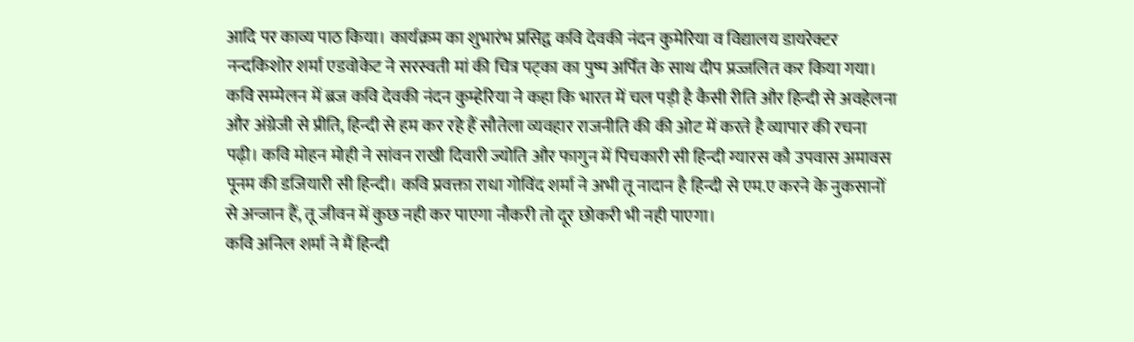आदि पर काव्य पाठ किया। कार्यक्रम का शुभारंभ प्रसिद्व कवि देवकी नंदन कुमेरिया व विद्यालय डायरेक्टर नन्दकिशोर शर्मा एडवोकेट ने सरस्वती मां की चित्र पट्का का पुष्प अर्पित के साथ दीप प्रज्जलित कर किया गया।
कवि सम्मेलन में ब्रज कवि देवकी नंदन कुम्हेरिया ने कहा कि भारत में चल पड़ी है कैसी रीति और हिन्दी से अवहेलना और अंग्रेजी से प्रीति, हिन्दी से हम कर रहे हैं सौतेला व्यवहार राजनीति की की ओट में करते है व्यापार की रचना पढ़ी। कवि मोहन मोही ने सांवन राखी दिवारी ज्योति और फागुन में पिचकारी सी हिन्दी ग्यारस कौ उपवास अमावस पूनम की डजियारी सी हिन्दी। कवि प्रवक्ता राधा गोविंद शर्मा ने अभी तू नादान है हिन्दी से एम.ए करने के नुकसानों से अन्जान हैं, तू जीवन में कुछ नही कर पाएगा नौकरी तो दूर छोकरी भी नही पाएगा।
कवि अनिल शर्मा ने मैं हिन्दी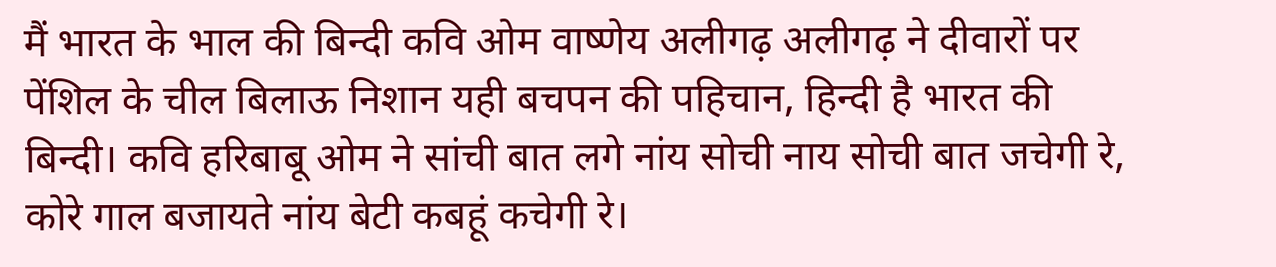मैं भारत के भाल की बिन्दी कवि ओम वाष्णेय अलीगढ़ अलीगढ़ ने दीवारों पर पेंशिल के चील बिलाऊ निशान यही बचपन की पहिचान, हिन्दी है भारत की बिन्दी। कवि हरिबाबू ओम ने सांची बात लगे नांय सोची नाय सोची बात जचेगी रे, कोरे गाल बजायते नांय बेटी कबहूं कचेगी रे।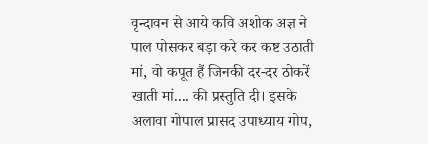वृन्दावन से आये कवि अशोक अज्ञ ने पाल पोसकर बड़ा करे कर कष्ट उठाती मां, वो कपूत हैं जिनकी दर-दर ठोकरें खाती मां.... की प्रस्तुति दी। इसके अलावा गोपाल प्रासद उपाध्याय गोप,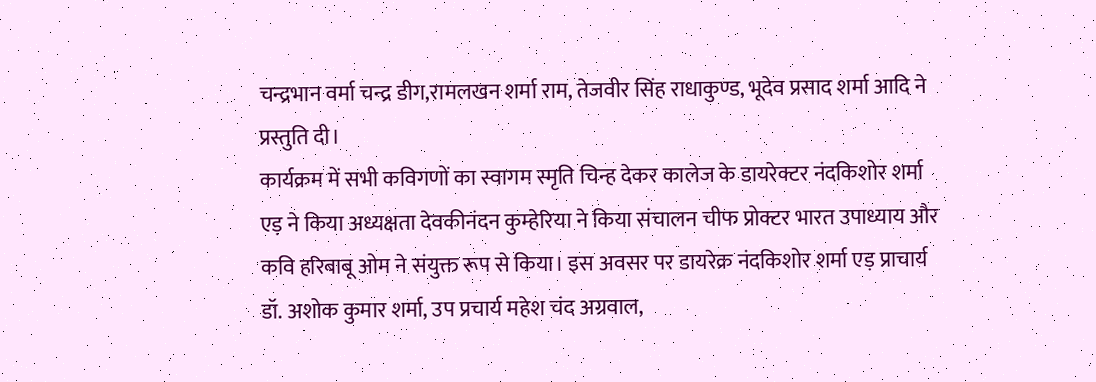चन्द्रभान वर्मा चन्द्र डीग,रामलखन शर्मा राम, तेजवीर सिंह राधाकुण्ड, भूदेव प्रसाद शर्मा आदि ने प्रस्तुति दी।
कार्यक्रम में सभी कविगणों का स्वागम स्मृति चिन्ह देकर कालेज के डायरेक्टर नंदकिशोर शर्मा एड़ ने किया अध्यक्षता देवकीनंदन कुम्हेरिया ने किया संचालन चीफ प्रोक्टर भारत उपाध्याय और कवि हरिबाबू ओम ने संयुक्त रूप से किया। इस अवसर पर डायरेक्र नंदकिशोर शर्मा एड़ प्राचार्य डॉ. अशोक कुमार शर्मा, उप प्रचार्य महेश चंद अग्रवाल,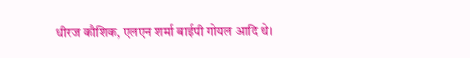धीरज कौशिक, एलएन शर्मा बाईपी गोयल आदि थे।